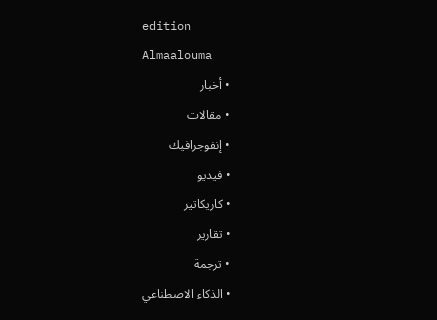edition
Almaalouma
  • أخبار
  • مقالات
  • إنفوجرافيك
  • فيديو
  • كاريكاتير
  • تقارير
  • ترجمة
  • الذكاء الاصطناعي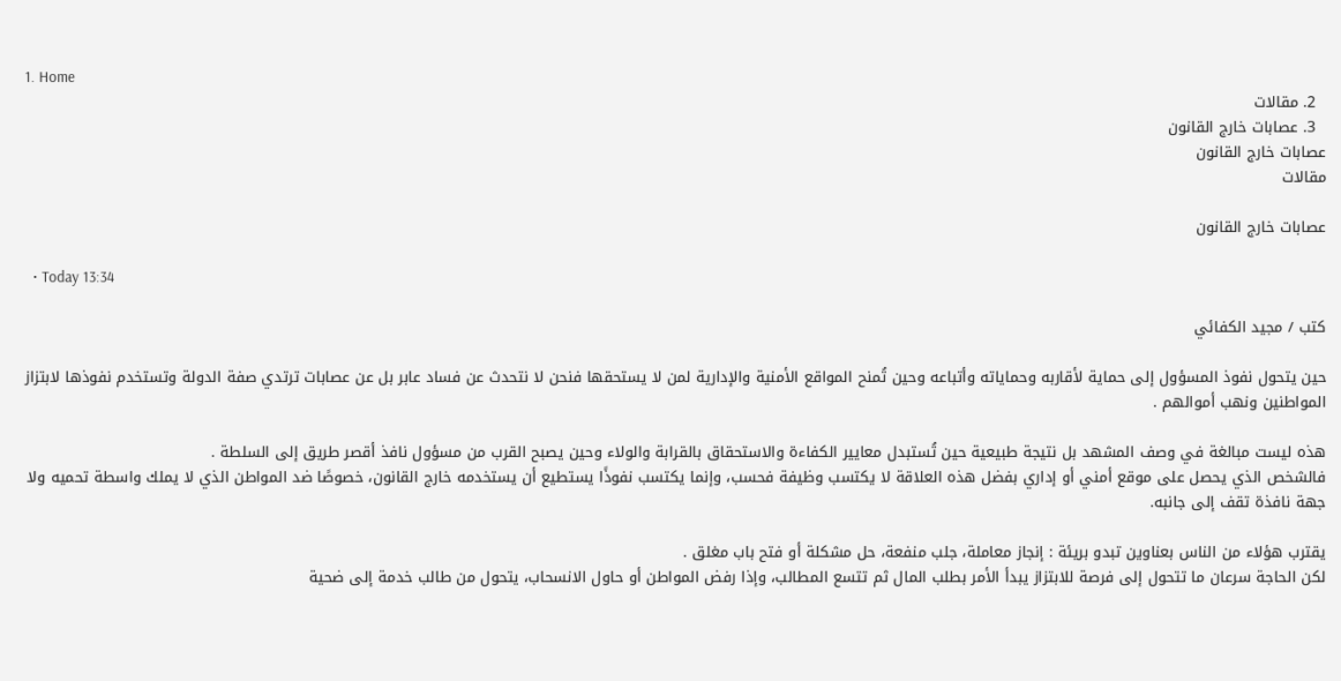1. Home
  2. مقالات
  3. عصابات خارج القانون
عصابات خارج القانون
مقالات

عصابات خارج القانون

  • Today 13:34

كتب / مجيد الكفائي

حين يتحول نفوذ المسؤول إلى حماية لأقاربه وحماياته وأتباعه وحين تُمنح المواقع الأمنية والإدارية لمن لا يستحقها فنحن لا نتحدث عن فساد عابر بل عن عصابات ترتدي صفة الدولة وتستخدم نفوذها لابتزاز المواطنين ونهب أموالهم .

هذه ليست مبالغة في وصف المشهد بل نتيجة طبيعية حين تُستبدل معايير الكفاءة والاستحقاق بالقرابة والولاء وحين يصبح القرب من مسؤول نافذ أقصر طريق إلى السلطة .
فالشخص الذي يحصل على موقع أمني أو إداري بفضل هذه العلاقة لا يكتسب وظيفة فحسب، وإنما يكتسب نفوذًا يستطيع أن يستخدمه خارج القانون، خصوصًا ضد المواطن الذي لا يملك واسطة تحميه ولا جهة نافذة تقف إلى جانبه.

يقترب هؤلاء من الناس بعناوين تبدو بريئة : إنجاز معاملة، جلب منفعة، حل مشكلة أو فتح باب مغلق .
لكن الحاجة سرعان ما تتحول إلى فرصة للابتزاز يبدأ الأمر بطلب المال ثم تتسع المطالب، وإذا رفض المواطن أو حاول الانسحاب، يتحول من طالب خدمة إلى ضحية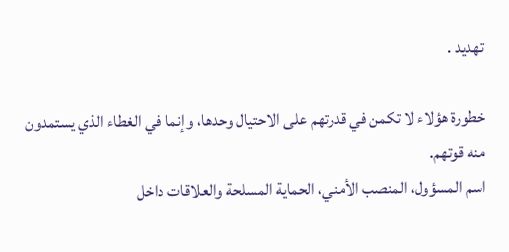تهديد .

خطورة هؤلاء لا تكمن في قدرتهم على الاحتيال وحدها، وإنما في الغطاء الذي يستمدون منه قوتهم.
اسم المسؤول، المنصب الأمني، الحماية المسلحة والعلاقات داخل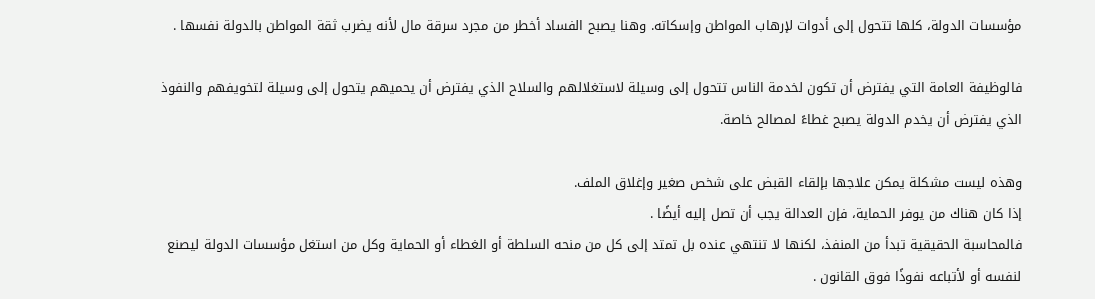مؤسسات الدولة، كلها تتحول إلى أدوات لإرهاب المواطن وإسكاته. وهنا يصبح الفساد أخطر من مجرد سرقة مال لأنه يضرب ثقة المواطن بالدولة نفسها .

فالوظيفة العامة التي يفترض أن تكون لخدمة الناس تتحول إلى وسيلة لاستغلالهم والسلاح الذي يفترض أن يحميهم يتحول إلى وسيلة لتخويفهم والنفوذ الذي يفترض أن يخدم الدولة يصبح غطاءً لمصالح خاصة.

وهذه ليست مشكلة يمكن علاجها بإلقاء القبض على شخص صغير وإغلاق الملف.
إذا كان هناك من يوفر الحماية، فإن العدالة يجب أن تصل إليه أيضًا .
فالمحاسبة الحقيقية تبدأ من المنفذ، لكنها لا تنتهي عنده بل تمتد إلى كل من منحه السلطة أو الغطاء أو الحماية وكل من استغل مؤسسات الدولة ليصنع لنفسه أو لأتباعه نفوذًا فوق القانون .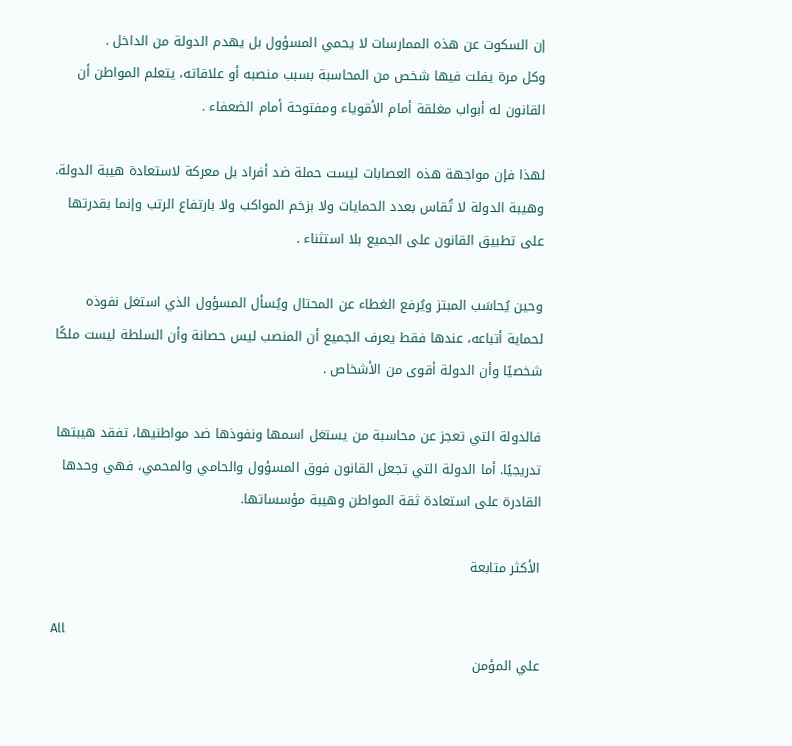إن السكوت عن هذه الممارسات لا يحمي المسؤول بل يهدم الدولة من الداخل .
وكل مرة يفلت فيها شخص من المحاسبة بسبب منصبه أو علاقاته، يتعلم المواطن أن القانون له أبواب مغلقة أمام الأقوياء ومفتوحة أمام الضعفاء .

لهذا فإن مواجهة هذه العصابات ليست حملة ضد أفراد بل معركة لاستعادة هيبة الدولة.
وهيبة الدولة لا تُقاس بعدد الحمايات ولا بزخم المواكب ولا بارتفاع الرتب وإنما بقدرتها على تطبيق القانون على الجميع بلا استثناء .

وحين يُحاسَب المبتز ويُرفع الغطاء عن المحتال ويُسأل المسؤول الذي استغل نفوذه لحماية أتباعه، عندها فقط يعرف الجميع أن المنصب ليس حصانة وأن السلطة ليست ملكًا شخصيًا وأن الدولة أقوى من الأشخاص .

فالدولة التي تعجز عن محاسبة من يستغل اسمها ونفوذها ضد مواطنيها، تفقد هيبتها تدريجيًا. أما الدولة التي تجعل القانون فوق المسؤول والحامي والمحمي، فهي وحدها القادرة على استعادة ثقة المواطن وهيبة مؤسساتها.

الأكثر متابعة

All
علي المؤمن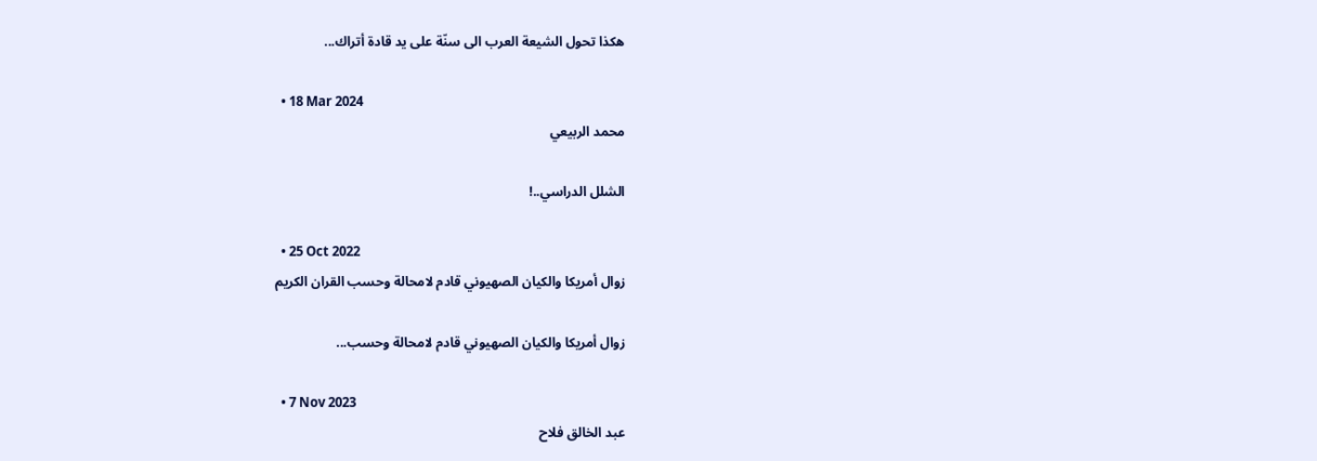هكذا تحول الشيعة العرب الى سنّة على يد قادة أتراك...

  • 18 Mar 2024
محمد الربيعي

الشلل الدراسي..!

  • 25 Oct 2022
زوال أمريكا والكيان الصهيوني قادم لامحالة وحسب القران الكريم

زوال أمريكا والكيان الصهيوني قادم لامحالة وحسب...

  • 7 Nov 2023
عبد الخالق فلاح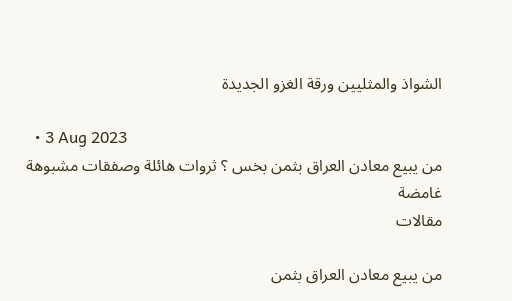الشواذ والمثليين ورقة الغزو الجديدة

  • 3 Aug 2023
من يبيع معادن العراق بثمن بخس ؟ ثروات هائلة وصفقات مشبوهة غامضة
مقالات

من يبيع معادن العراق بثمن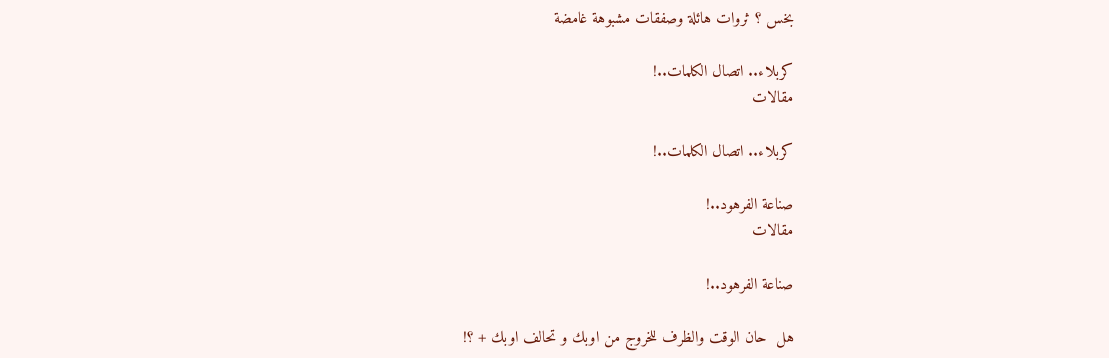بخس ؟ ثروات هائلة وصفقات مشبوهة غامضة

كربلاء.. اتصال الكلمات..!
مقالات

كربلاء.. اتصال الكلمات..!

صناعة الفرهود..!
مقالات

صناعة الفرهود..!

هل  حان الوقت والظرف للخروج من اوبك و تحالف اوبك + ؟!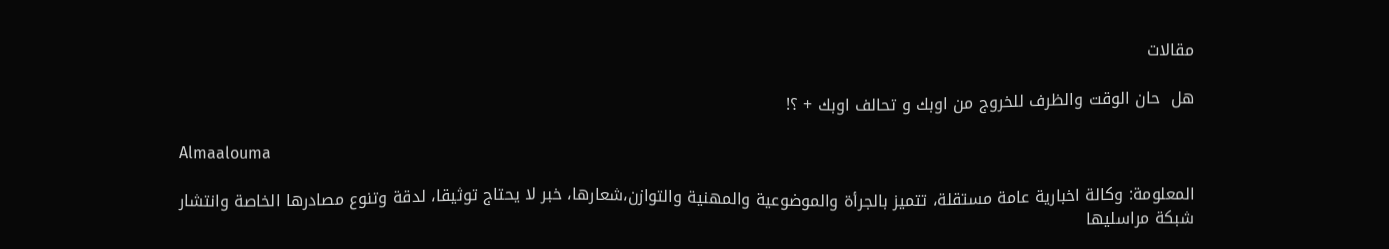مقالات

هل  حان الوقت والظرف للخروج من اوبك و تحالف اوبك + ؟!

Almaalouma

المعلومة: وكالة اخبارية عامة مستقلة، تتميز بالجرأة والموضوعية والمهنية والتوازن،شعارها، خبر لا يحتاج توثيقا، لدقة وتنوع مصادرها الخاصة وانتشار شبكة مراسليها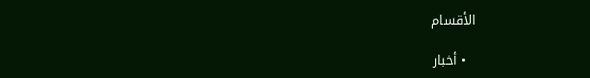الأقسام

  • أخبار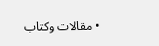• مقالات وكتاب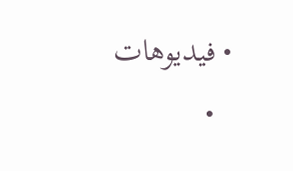• فيديوهات
  •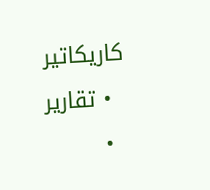كاريكاتير
  • تقارير
  •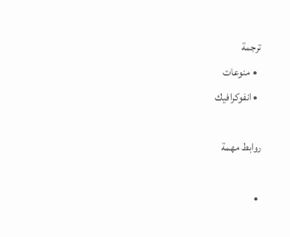ترجمة
  • منوعات
  • انفوكرافيك

روابط مهمة

  •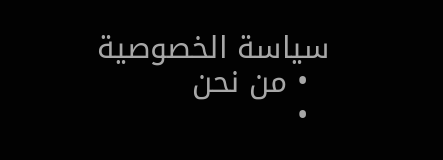سياسة الخصوصية
  • من نحن
  •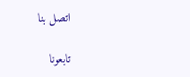اتصل بنا

تابعونا